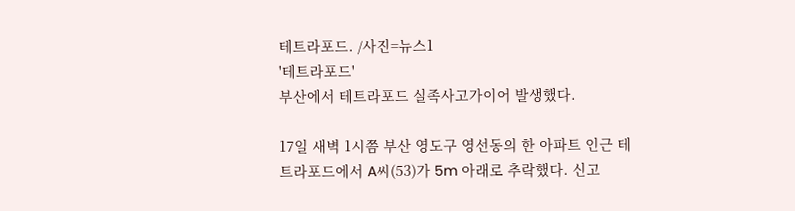테트라포드. /사진=뉴스1
'테트라포드'
부산에서 테트라포드 실족사고가이어 발생했다.

17일 새벽 1시쯤 부산 영도구 영선동의 한 아파트 인근 테트라포드에서 A씨(53)가 5m 아래로 추락했다. 신고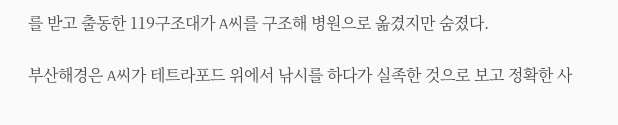를 받고 출동한 119구조대가 A씨를 구조해 병원으로 옮겼지만 숨졌다.

부산해경은 A씨가 테트라포드 위에서 낚시를 하다가 실족한 것으로 보고 정확한 사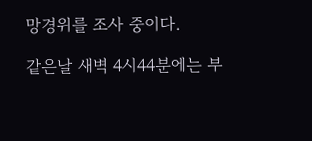망경위를 조사 중이다.

같은날 새벽 4시44분에는 부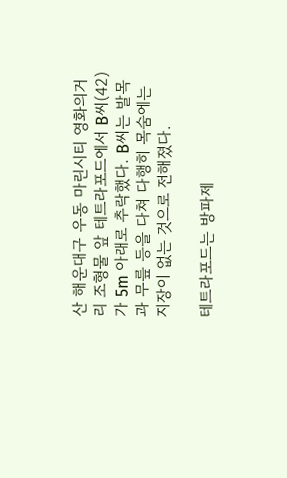산 해운대구 우동 마린시티 영화의거리 조형물 앞 테트라포드에서 B씨(42)가 5m 아래로 추락했다. B씨는 발목과 무릎 등을 다쳐 다행히 목숨에는 지장이 없는 것으로 전해졌다.

테트라포드는 방파제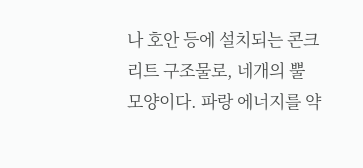나 호안 등에 설치되는 콘크리트 구조물로, 네개의 뿔 모양이다. 파랑 에너지를 약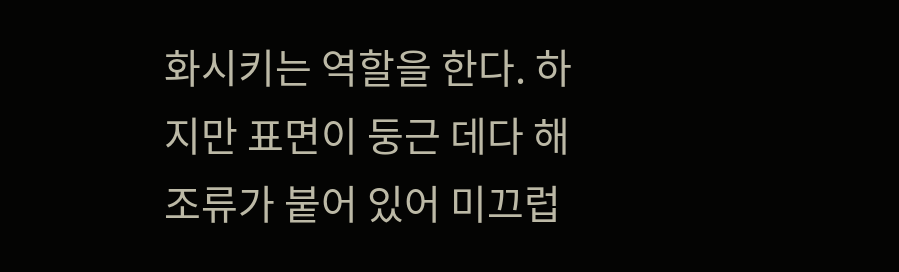화시키는 역할을 한다. 하지만 표면이 둥근 데다 해조류가 붙어 있어 미끄럽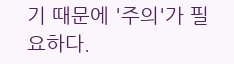기 때문에 '주의'가 필요하다.